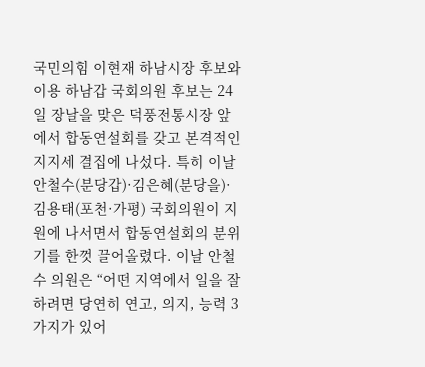국민의힘 이현재 하남시장 후보와 이용 하남갑 국회의원 후보는 24일 장날을 맞은 덕풍전통시장 앞에서 합동연설회를 갖고 본격적인 지지세 결집에 나섰다. 특히 이날 안철수(분당갑)·김은혜(분당을)·김용태(포천·가평) 국회의원이 지원에 나서면서 합동연설회의 분위기를 한껏 끌어올렸다. 이날 안철수 의원은 “어떤 지역에서 일을 잘하려면 당연히 연고, 의지, 능력 3가지가 있어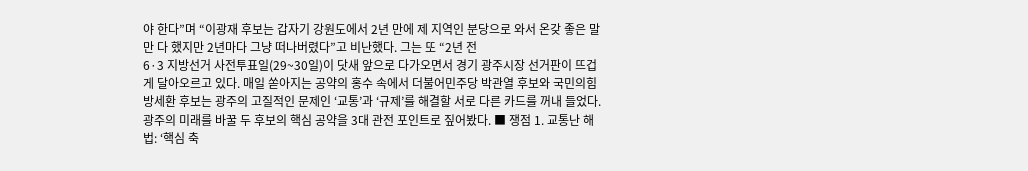야 한다”며 “이광재 후보는 갑자기 강원도에서 2년 만에 제 지역인 분당으로 와서 온갖 좋은 말만 다 했지만 2년마다 그냥 떠나버렸다”고 비난했다. 그는 또 “2년 전
6·3 지방선거 사전투표일(29~30일)이 닷새 앞으로 다가오면서 경기 광주시장 선거판이 뜨겁게 달아오르고 있다. 매일 쏟아지는 공약의 홍수 속에서 더불어민주당 박관열 후보와 국민의힘 방세환 후보는 광주의 고질적인 문제인 ‘교통’과 ‘규제’를 해결할 서로 다른 카드를 꺼내 들었다. 광주의 미래를 바꿀 두 후보의 핵심 공약을 3대 관전 포인트로 짚어봤다. ■ 쟁점 1. 교통난 해법: ‘핵심 축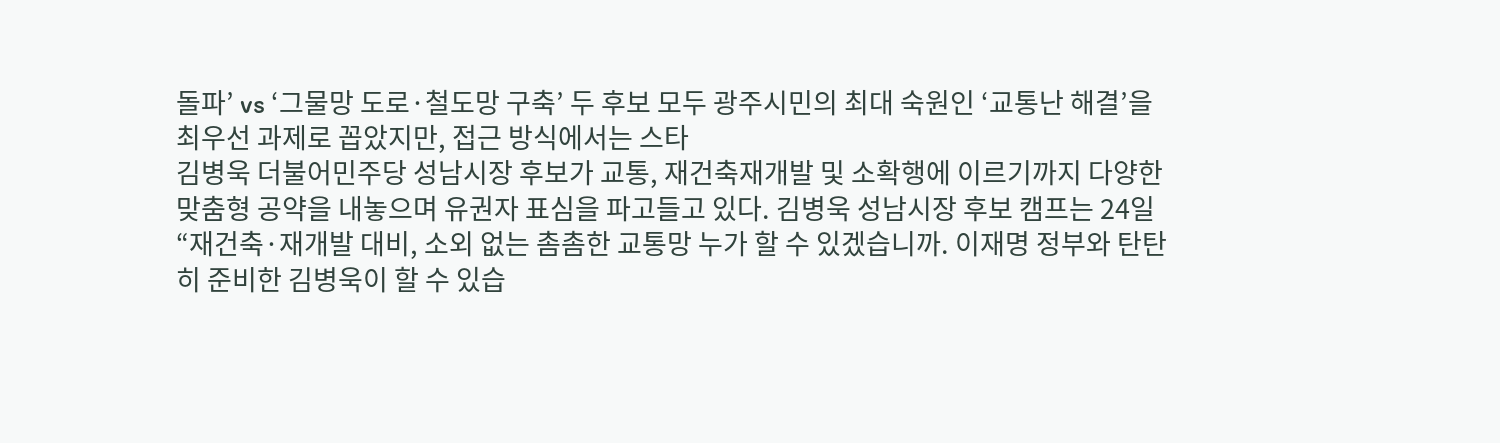돌파’ vs ‘그물망 도로·철도망 구축’ 두 후보 모두 광주시민의 최대 숙원인 ‘교통난 해결’을 최우선 과제로 꼽았지만, 접근 방식에서는 스타
김병욱 더불어민주당 성남시장 후보가 교통, 재건축재개발 및 소확행에 이르기까지 다양한 맞춤형 공약을 내놓으며 유권자 표심을 파고들고 있다. 김병욱 성남시장 후보 캠프는 24일 “재건축·재개발 대비, 소외 없는 촘촘한 교통망 누가 할 수 있겠습니까. 이재명 정부와 탄탄히 준비한 김병욱이 할 수 있습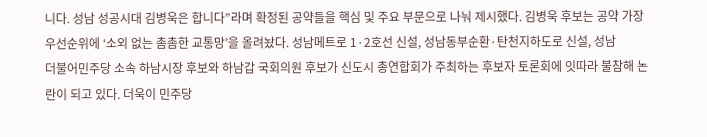니다. 성남 성공시대 김병욱은 합니다”라며 확정된 공약들을 핵심 및 주요 부문으로 나눠 제시했다. 김병욱 후보는 공약 가장 우선순위에 ‘소외 없는 촘촘한 교통망’을 올려놨다. 성남메트로 1·2호선 신설, 성남동부순환·탄천지하도로 신설, 성남
더불어민주당 소속 하남시장 후보와 하남갑 국회의원 후보가 신도시 총연합회가 주최하는 후보자 토론회에 잇따라 불참해 논란이 되고 있다. 더욱이 민주당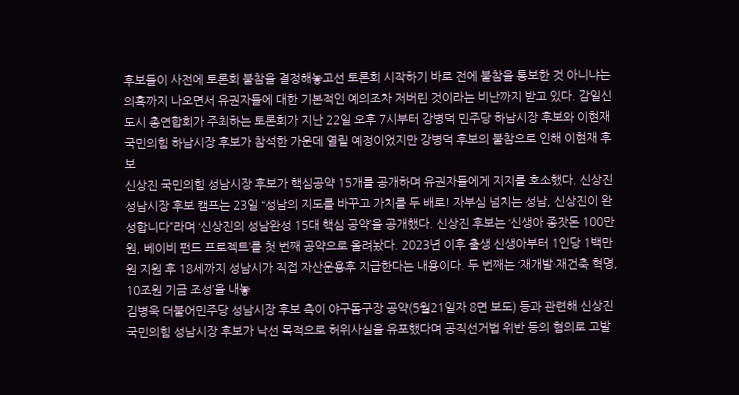후보들이 사전에 토론회 불참을 결정해놓고선 토론회 시작하기 바로 전에 불참을 통보한 것 아니냐는 의혹까지 나오면서 유권자들에 대한 기본적인 예의조차 저버린 것이라는 비난까지 받고 있다. 감일신도시 총연합회가 주최하는 토론회가 지난 22일 오후 7시부터 강병덕 민주당 하남시장 후보와 이현재 국민의힘 하남시장 후보가 참석한 가운데 열릴 예정이었지만 강병덕 후보의 불참으로 인해 이현재 후보
신상진 국민의힘 성남시장 후보가 핵심공약 15개를 공개하며 유권자들에게 지지를 호소했다. 신상진 성남시장 후보 캠프는 23일 “성남의 지도를 바꾸고 가치를 두 배로! 자부심 넘치는 성남, 신상진이 완성합니다”라며 ‘신상진의 성남완성 15대 핵심 공약’을 공개했다. 신상진 후보는 ‘신생아 종잣돈 100만원, 베이비 펀드 프로젝트’를 첫 번째 공약으로 올려놨다. 2023년 이후 출생 신생아부터 1인당 1백만원 지원 후 18세까지 성남시가 직접 자산운용후 지급한다는 내용이다. 두 번째는 ‘재개발·재건축 혁명, 10조원 기금 조성’을 내놓
김병욱 더불어민주당 성남시장 후보 측이 야구돔구장 공약(5월21일자 8면 보도) 등과 관련해 신상진 국민의힘 성남시장 후보가 낙선 목적으로 허위사실을 유포했다며 공직선거법 위반 등의 혐의로 고발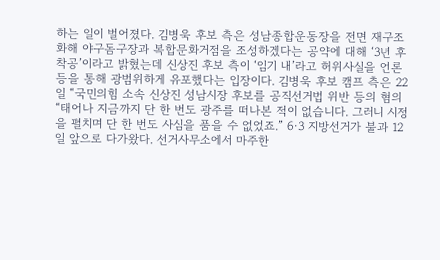하는 일이 벌어졌다. 김병욱 후보 측은 성남종합운동장을 전면 재구조화해 야구돔구장과 복합문화거점을 조성하겠다는 공약에 대해 ‘3년 후 착공’이라고 밝혔는데 신상진 후보 측이 ‘임기 내’라고 허위사실을 언론 등을 통해 광범위하게 유포했다는 입장이다. 김병욱 후보 캠프 측은 22일 “국민의힘 소속 신상진 성남시장 후보를 공직선거법 위반 등의 혐의
“태어나 지금까지 단 한 번도 광주를 떠나본 적이 없습니다. 그러니 시정을 펼치며 단 한 번도 사심을 품을 수 없었죠.” 6·3 지방선거가 불과 12일 앞으로 다가왔다. 선거사무소에서 마주한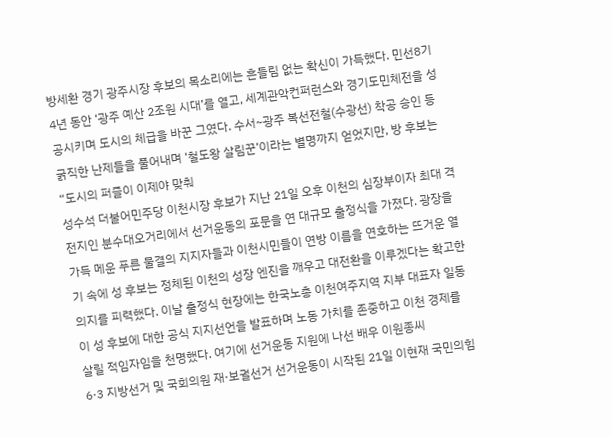방세환 경기 광주시장 후보의 목소리에는 흔들림 없는 확신이 가득했다. 민선8기 4년 동안 ‘광주 예산 2조원 시대’를 열고, 세계관악컨퍼런스와 경기도민체전을 성공시키며 도시의 체급을 바꾼 그였다. 수서~광주 복선전철(수광선) 착공 승인 등 굵직한 난제들을 풀어내며 ‘철도왕 살림꾼’이라는 별명까지 얻었지만, 방 후보는 “도시의 퍼즐이 이제야 맞춰
성수석 더불어민주당 이천시장 후보가 지난 21일 오후 이천의 심장부이자 최대 격전지인 분수대오거리에서 선거운동의 포문을 연 대규모 출정식을 가졌다. 광장을 가득 메운 푸른 물결의 지지자들과 이천시민들이 연방 이름을 연호하는 뜨거운 열기 속에 성 후보는 정체된 이천의 성장 엔진을 깨우고 대전환을 이루겠다는 확고한 의지를 피력했다. 이날 출정식 현장에는 한국노총 이천여주지역 지부 대표자 일동이 성 후보에 대한 공식 지지선언을 발표하며 노동 가치를 존중하고 이천 경제를 살릴 적임자임을 천명했다. 여기에 선거운동 지원에 나선 배우 이원종씨
6·3 지방선거 및 국회의원 재·보궐선거 선거운동이 시작된 21일 이현재 국민의힘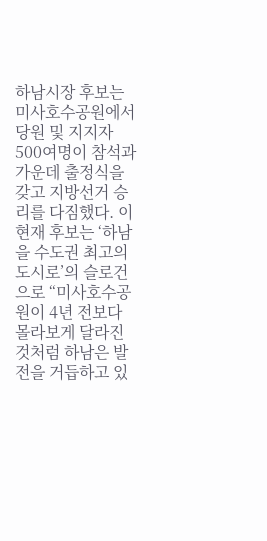하남시장 후보는 미사호수공원에서 당원 및 지지자 500여명이 참석과 가운데 출정식을 갖고 지방선거 승리를 다짐했다. 이현재 후보는 ‘하남을 수도권 최고의 도시로’의 슬로건으로 “미사호수공원이 4년 전보다 몰라보게 달라진 것처럼 하남은 발전을 거듭하고 있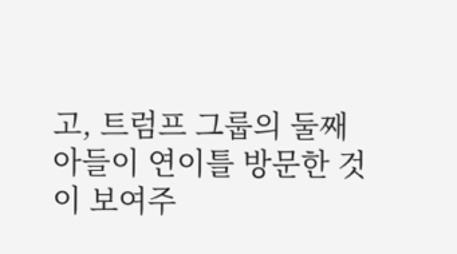고, 트럼프 그룹의 둘째 아들이 연이틀 방문한 것이 보여주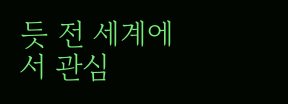듯 전 세계에서 관심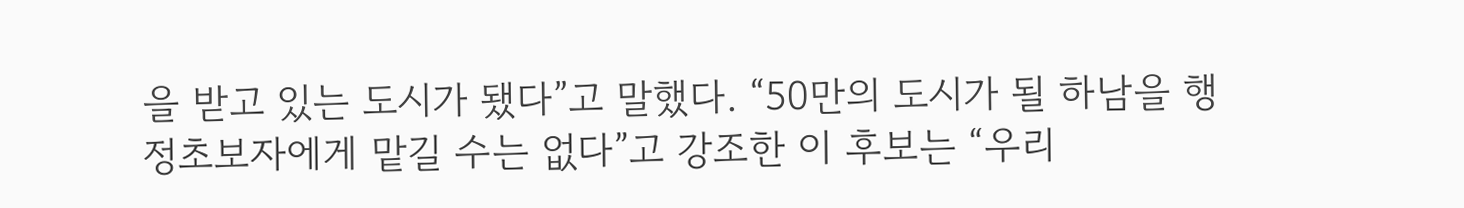을 받고 있는 도시가 됐다”고 말했다. “50만의 도시가 될 하남을 행정초보자에게 맡길 수는 없다”고 강조한 이 후보는 “우리